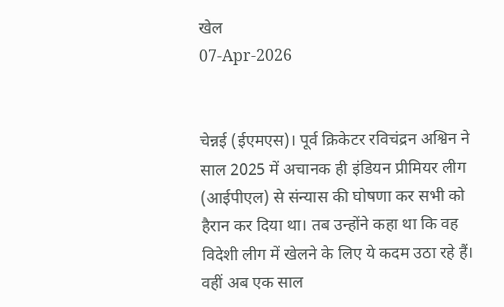खेल
07-Apr-2026


चेन्नई (ईएमएस)। पूर्व क्रिकेटर रविचंद्रन अश्विन ने साल 2025 में अचानक ही इंडियन प्रीमियर लीग (आईपीएल) से संन्यास की घोषणा कर सभी को हैरान कर दिया था। तब उन्होंने कहा था कि वह विदेशी लीग में खेलने के लिए ये कदम उठा रहे हैं। वहीं अब एक साल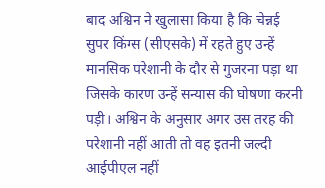बाद अश्विन ने खुलासा किया है कि चेन्नई सुपर किंग्स (सीएसके) में रहते हुए उन्हें मानसिक परेशानी के दौर से गुजरना पड़ा था जिसके कारण उन्हें सन्यास की घोषणा करनी पड़ी। अश्विन के अनुसार अगर उस तरह की परेशानी नहीं आती तो वह इतनी जल्दी आईपीएल नहीं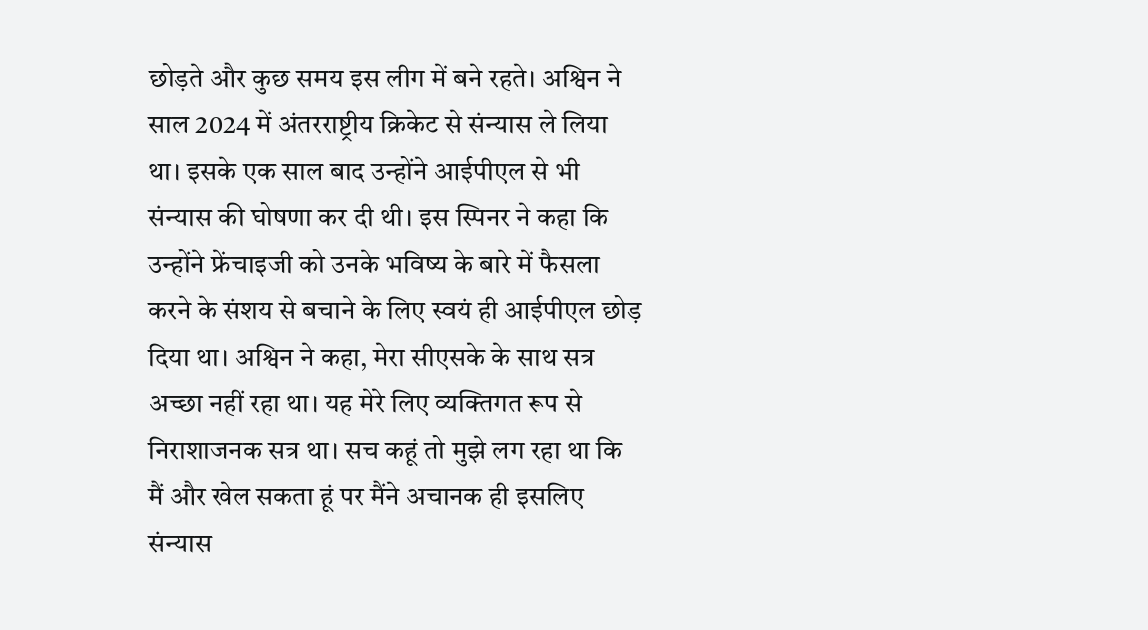छोड़ते और कुछ समय इस लीग में बने रहते। अश्विन ने साल 2024 में अंतरराष्ट्रीय क्रिकेट से संन्यास ले लिया था। इसके एक साल बाद उन्होंने आईपीएल से भी संन्यास की घोषणा कर दी थी। इस स्पिनर ने कहा कि उन्होंने फ्रेंचाइजी को उनके भविष्य के बारे में फैसला करने के संशय से बचाने के लिए स्वयं ही आईपीएल छोड़ दिया था। अश्विन ने कहा, मेरा सीएसके के साथ सत्र अच्छा नहीं रहा था। यह मेरे लिए व्यक्तिगत रूप से निराशाजनक सत्र था। सच कहूं तो मुझे लग रहा था कि मैं और खेल सकता हूं पर मैंने अचानक ही इसलिए संन्यास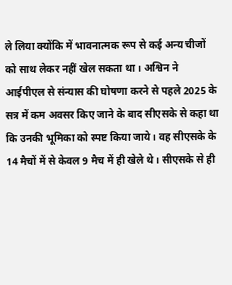ले लिया क्योंकि में भावनात्मक रूप से कई अन्य चीजों को साथ लेकर नहीं खेल सकता था। अश्विन ने आईपीएल से संन्यास की घोषणा करने से पहले 2025 के सत्र में कम अवसर किए जाने के बाद सीएसके से कहा था कि उनकी भूमिका को स्पष्ट किया जाये। वह सीएसके के 14 मैचों में से केवल 9 मैच में ही खेले थे। सीएसके से ही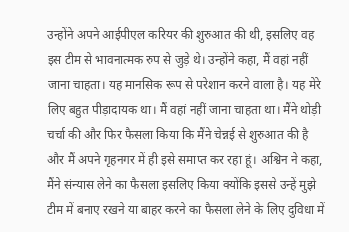उन्होंने अपने आईपीएल करियर की शुरुआत की थी, इसलिए वह इस टीम से भावनात्मक रुप से जुड़े थे। उन्होंने कहा, मैं वहां नहीं जाना चाहता। यह मानसिक रूप से परेशान करने वाला है। यह मेरे लिए बहुत पीड़ादायक था। मैं वहां नहीं जाना चाहता था। मैंने थोड़ी चर्चा की और फिर फैसला किया कि मैंने चेन्नई से शुरुआत की है और मैं अपने गृहनगर में ही इसे समाप्त कर रहा हूं। अश्विन ने कहा, मैंने संन्यास लेने का फैसला इसलिए किया क्योंकि इससे उन्हें मुझे टीम में बनाए रखने या बाहर करने का फैसला लेने के लिए दुविधा में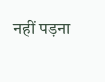नहीं पड़ना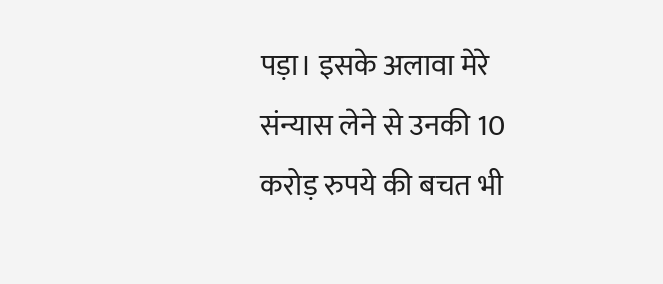पड़ा। इसके अलावा मेरे संन्यास लेने से उनकी 10 करोड़ रुपये की बचत भी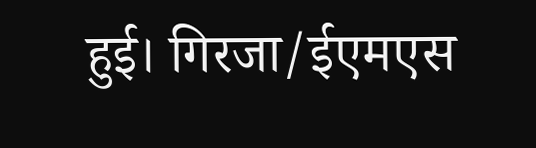हुई। गिरजा/ईएमएस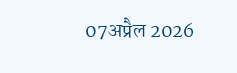07अप्रैल 2026